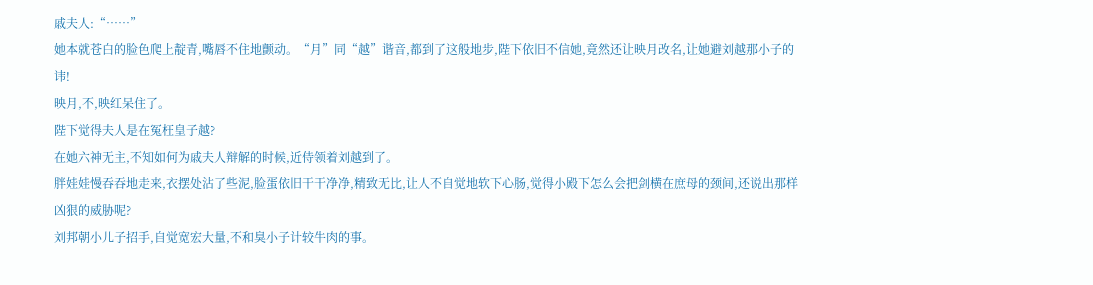戚夫人:“……”
她本就苍白的脸色爬上靛青,嘴唇不住地颤动。“月”同“越”谐音,都到了这般地步,陛下依旧不信她,竟然还让映月改名,让她避刘越那小子的讳!
映月,不,映红呆住了。
陛下觉得夫人是在冤枉皇子越?
在她六神无主,不知如何为戚夫人辩解的时候,近侍领着刘越到了。
胖娃娃慢吞吞地走来,衣摆处沾了些泥,脸蛋依旧干干净净,精致无比,让人不自觉地软下心肠,觉得小殿下怎么会把剑横在庶母的颈间,还说出那样凶狠的威胁呢?
刘邦朝小儿子招手,自觉宽宏大量,不和臭小子计较牛肉的事。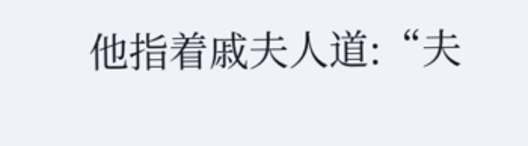他指着戚夫人道:“夫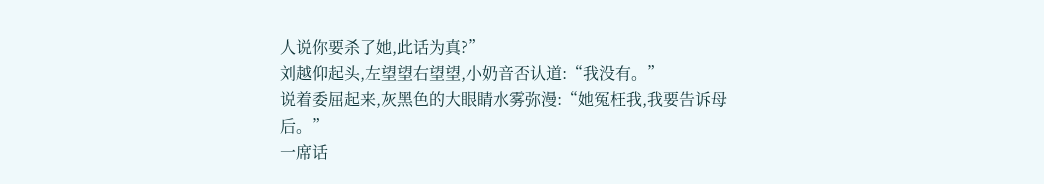人说你要杀了她,此话为真?”
刘越仰起头,左望望右望望,小奶音否认道:“我没有。”
说着委屈起来,灰黑色的大眼睛水雾弥漫:“她冤枉我,我要告诉母后。”
一席话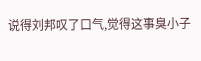说得刘邦叹了口气,觉得这事臭小子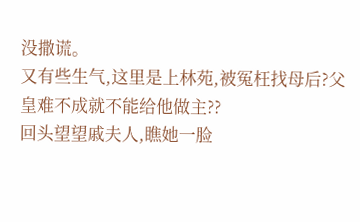没撒谎。
又有些生气,这里是上林苑,被冤枉找母后?父皇难不成就不能给他做主??
回头望望戚夫人,瞧她一脸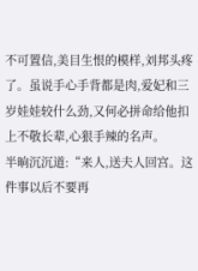不可置信,美目生恨的模样,刘邦头疼了。虽说手心手背都是肉,爱妃和三岁娃娃较什么劲,又何必拼命给他扣上不敬长辈,心狠手辣的名声。
半晌沉沉道:“来人,送夫人回宫。这件事以后不要再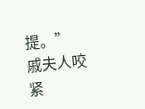提。”
戚夫人咬紧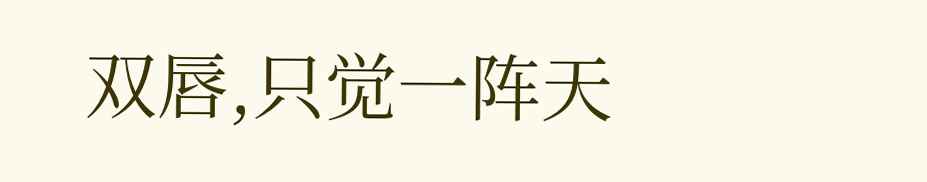双唇,只觉一阵天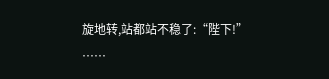旋地转,站都站不稳了:“陛下!”
……